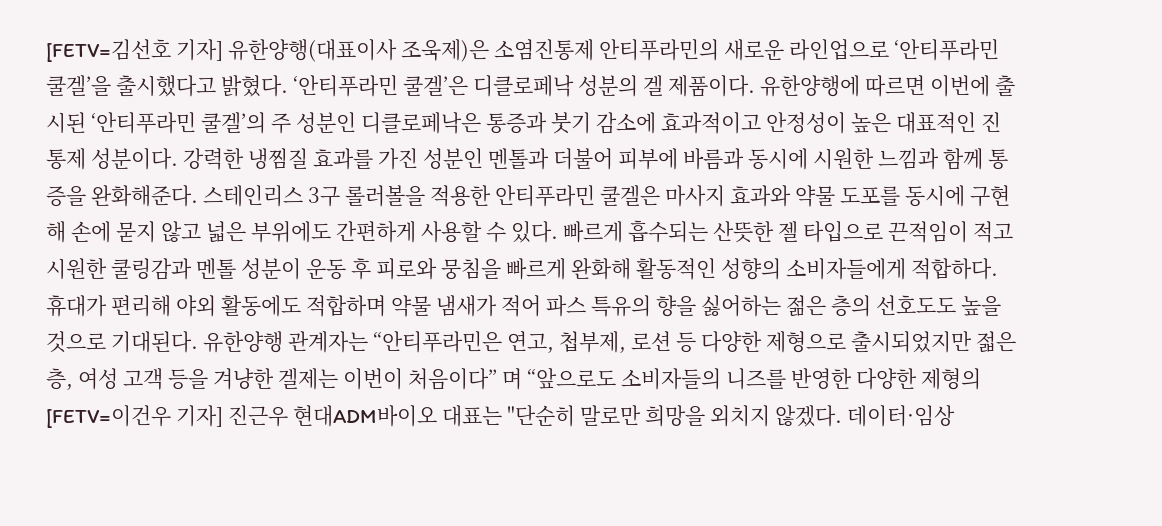[FETV=김선호 기자] 유한양행(대표이사 조욱제)은 소염진통제 안티푸라민의 새로운 라인업으로 ‘안티푸라민 쿨겔’을 출시했다고 밝혔다. ‘안티푸라민 쿨겔’은 디클로페낙 성분의 겔 제품이다. 유한양행에 따르면 이번에 출시된 ‘안티푸라민 쿨겔’의 주 성분인 디클로페낙은 통증과 붓기 감소에 효과적이고 안정성이 높은 대표적인 진통제 성분이다. 강력한 냉찜질 효과를 가진 성분인 멘톨과 더불어 피부에 바름과 동시에 시원한 느낌과 함께 통증을 완화해준다. 스테인리스 3구 롤러볼을 적용한 안티푸라민 쿨겔은 마사지 효과와 약물 도포를 동시에 구현해 손에 묻지 않고 넓은 부위에도 간편하게 사용할 수 있다. 빠르게 흡수되는 산뜻한 젤 타입으로 끈적임이 적고 시원한 쿨링감과 멘톨 성분이 운동 후 피로와 뭉침을 빠르게 완화해 활동적인 성향의 소비자들에게 적합하다. 휴대가 편리해 야외 활동에도 적합하며 약물 냄새가 적어 파스 특유의 향을 싫어하는 젊은 층의 선호도도 높을 것으로 기대된다. 유한양행 관계자는 “안티푸라민은 연고, 첩부제, 로션 등 다양한 제형으로 출시되었지만 젋은층, 여성 고객 등을 겨냥한 겔제는 이번이 처음이다” 며 “앞으로도 소비자들의 니즈를 반영한 다양한 제형의
[FETV=이건우 기자] 진근우 현대ADM바이오 대표는 "단순히 말로만 희망을 외치지 않겠다. 데이터·임상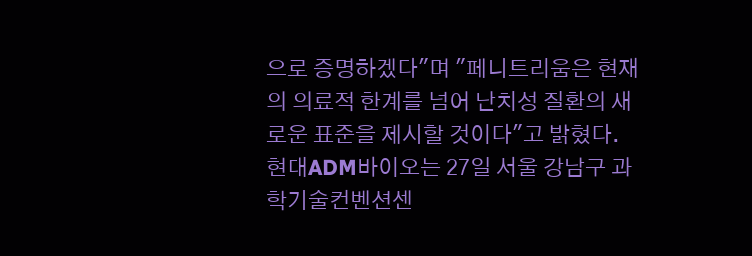으로 증명하겠다"며 "페니트리움은 현재의 의료적 한계를 넘어 난치성 질환의 새로운 표준을 제시할 것이다"고 밝혔다. 현대ADM바이오는 27일 서울 강남구 과학기술컨벤션센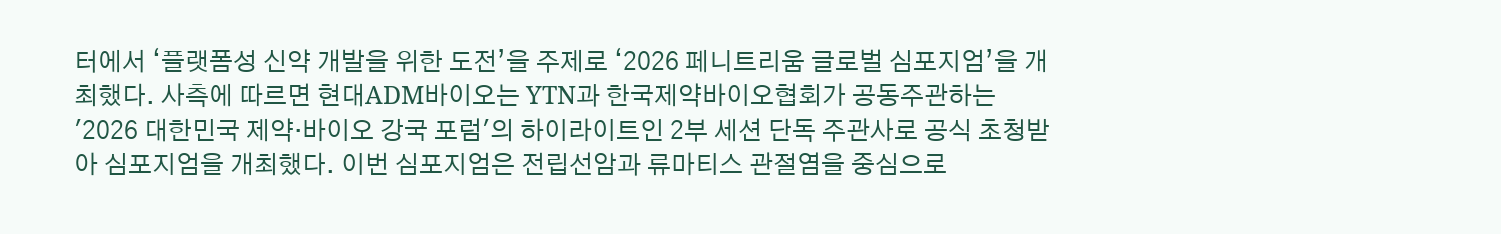터에서 ‘플랫폼성 신약 개발을 위한 도전’을 주제로 ‘2026 페니트리움 글로벌 심포지엄’을 개최했다. 사측에 따르면 현대ADM바이오는 YTN과 한국제약바이오협회가 공동주관하는 '2026 대한민국 제약·바이오 강국 포럼'의 하이라이트인 2부 세션 단독 주관사로 공식 초청받아 심포지엄을 개최했다. 이번 심포지엄은 전립선암과 류마티스 관절염을 중심으로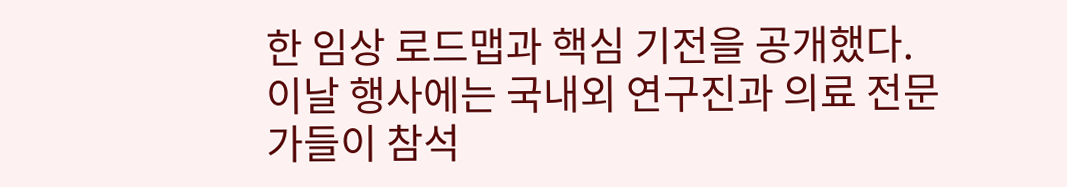한 임상 로드맵과 핵심 기전을 공개했다. 이날 행사에는 국내외 연구진과 의료 전문가들이 참석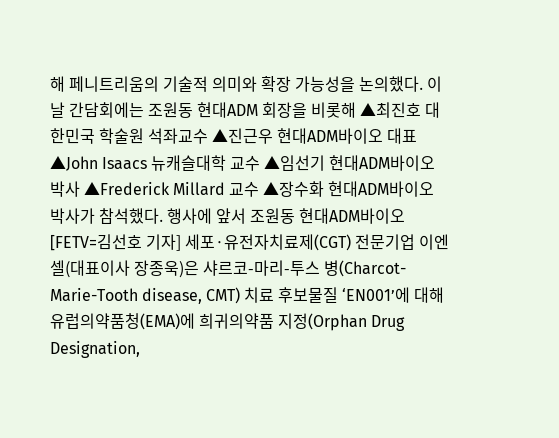해 페니트리움의 기술적 의미와 확장 가능성을 논의했다. 이 날 간담회에는 조원동 현대ADM 회장을 비롯해 ▲최진호 대한민국 학술원 석좌교수 ▲진근우 현대ADM바이오 대표 ▲John Isaacs 뉴캐슬대학 교수 ▲임선기 현대ADM바이오 박사 ▲Frederick Millard 교수 ▲장수화 현대ADM바이오 박사가 참석했다. 행사에 앞서 조원동 현대ADM바이오
[FETV=김선호 기자] 세포·유전자치료제(CGT) 전문기업 이엔셀(대표이사 장종욱)은 샤르코-마리-투스 병(Charcot-Marie-Tooth disease, CMT) 치료 후보물질 ‘EN001’에 대해 유럽의약품청(EMA)에 희귀의약품 지정(Orphan Drug Designation,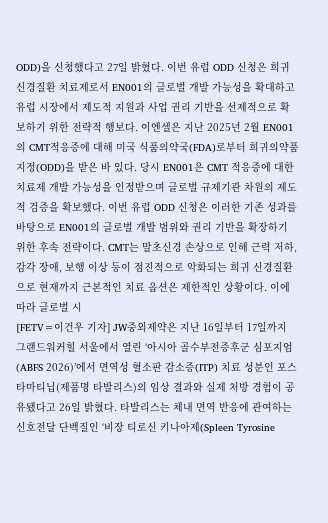ODD)을 신청했다고 27일 밝혔다. 이번 유럽 ODD 신청은 희귀 신경질환 치료제로서 EN001의 글로벌 개발 가능성을 확대하고 유럽 시장에서 제도적 지원과 사업 권리 기반을 선제적으로 확보하기 위한 전략적 행보다. 이엔셀은 지난 2025년 2월 EN001의 CMT적응증에 대해 미국 식품의약국(FDA)로부터 희귀의약품 지정(ODD)을 받은 바 있다. 당시 EN001은 CMT 적응증에 대한 치료제 개발 가능성을 인정받으며 글로벌 규제기관 차원의 제도적 검증을 확보했다. 이번 유럽 ODD 신청은 이러한 기존 성과를 바탕으로 EN001의 글로벌 개발 범위와 권리 기반을 확장하기 위한 후속 전략이다. CMT는 말초신경 손상으로 인해 근력 저하, 감각 장애, 보행 이상 등이 점진적으로 악화되는 희귀 신경질환으로 현재까지 근본적인 치료 옵션은 제한적인 상황이다. 이에 따라 글로벌 시
[FETV=이건우 기자] JW중외제약은 지난 16일부터 17일까지 그랜드워커힐 서울에서 열린 ‘아시아 골수부전증후군 심포지엄(ABFS 2026)’에서 면역성 혈소판 감소증(ITP) 치료 성분인 포스타마티닙(제품명 타발리스)의 임상 결과와 실제 처방 경험이 공유됐다고 26일 밝혔다. 타발리스는 체내 면역 반응에 관여하는 신호전달 단백질인 ‘비장 티로신 키나아제(Spleen Tyrosine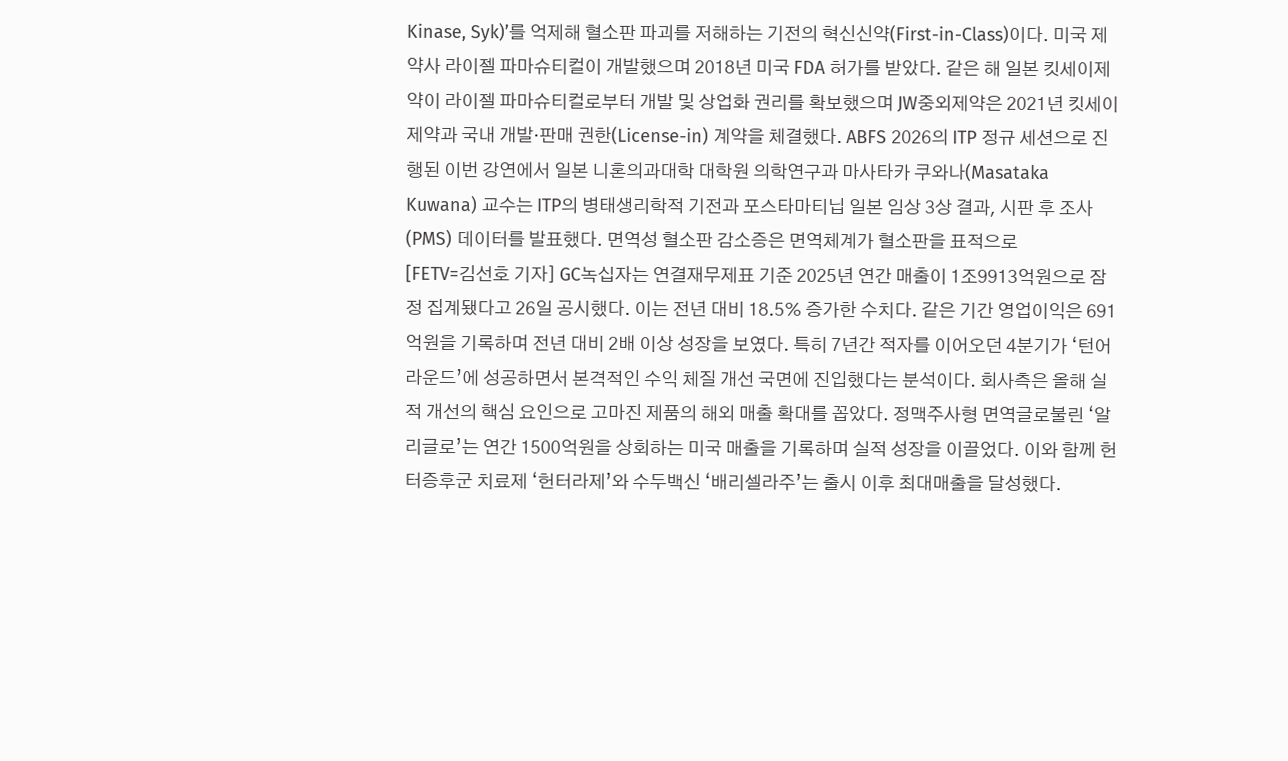Kinase, Syk)’를 억제해 혈소판 파괴를 저해하는 기전의 혁신신약(First-in-Class)이다. 미국 제약사 라이젤 파마슈티컬이 개발했으며 2018년 미국 FDA 허가를 받았다. 같은 해 일본 킷세이제약이 라이젤 파마슈티컬로부터 개발 및 상업화 권리를 확보했으며 JW중외제약은 2021년 킷세이제약과 국내 개발·판매 권한(License-in) 계약을 체결했다. ABFS 2026의 ITP 정규 세션으로 진행된 이번 강연에서 일본 니혼의과대학 대학원 의학연구과 마사타카 쿠와나(Masataka Kuwana) 교수는 ITP의 병태생리학적 기전과 포스타마티닙 일본 임상 3상 결과, 시판 후 조사(PMS) 데이터를 발표했다. 면역성 혈소판 감소증은 면역체계가 혈소판을 표적으로
[FETV=김선호 기자] GC녹십자는 연결재무제표 기준 2025년 연간 매출이 1조9913억원으로 잠정 집계됐다고 26일 공시했다. 이는 전년 대비 18.5% 증가한 수치다. 같은 기간 영업이익은 691억원을 기록하며 전년 대비 2배 이상 성장을 보였다. 특히 7년간 적자를 이어오던 4분기가 ‘턴어라운드’에 성공하면서 본격적인 수익 체질 개선 국면에 진입했다는 분석이다. 회사측은 올해 실적 개선의 핵심 요인으로 고마진 제품의 해외 매출 확대를 꼽았다. 정맥주사형 면역글로불린 ‘알리글로’는 연간 1500억원을 상회하는 미국 매출을 기록하며 실적 성장을 이끌었다. 이와 함께 헌터증후군 치료제 ‘헌터라제’와 수두백신 ‘배리셀라주’는 출시 이후 최대매출을 달성했다.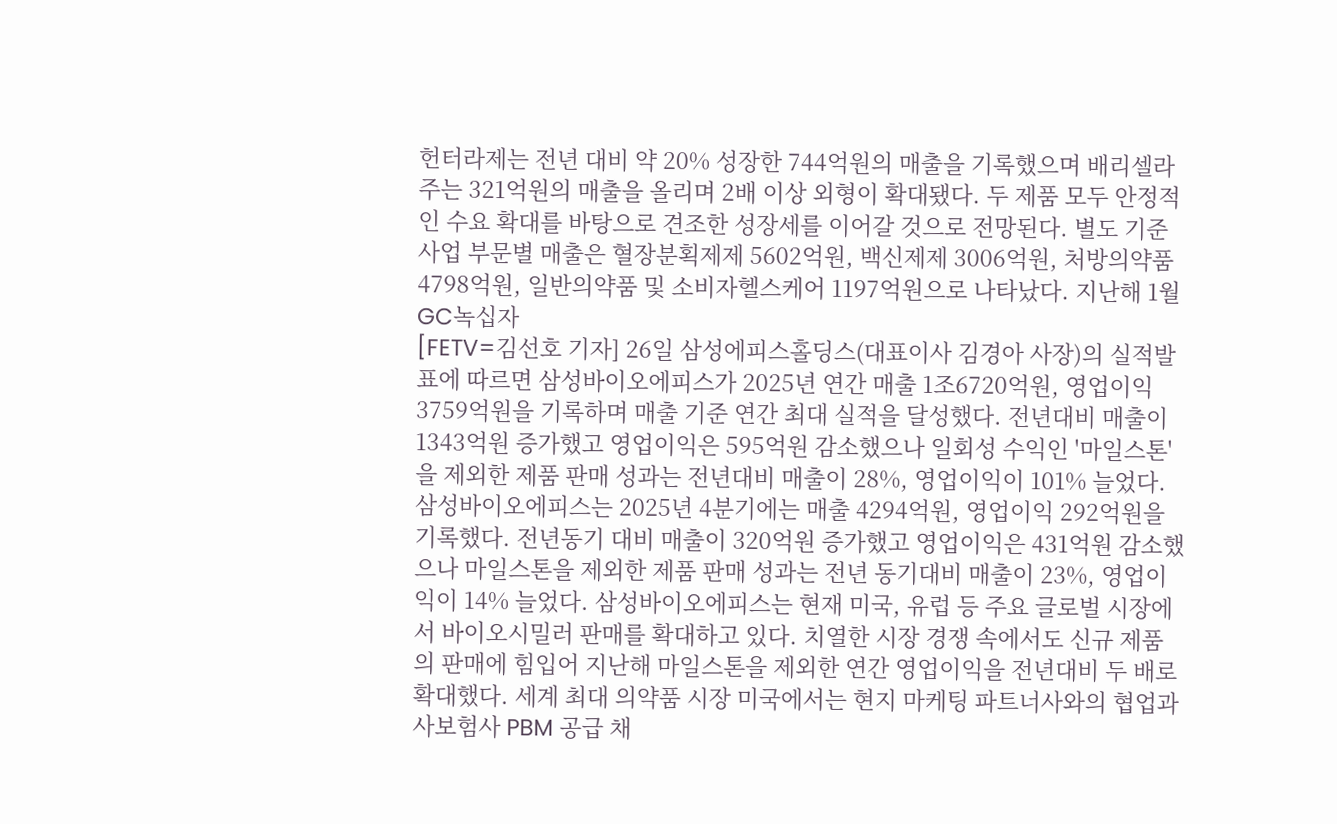헌터라제는 전년 대비 약 20% 성장한 744억원의 매출을 기록했으며 배리셀라주는 321억원의 매출을 올리며 2배 이상 외형이 확대됐다. 두 제품 모두 안정적인 수요 확대를 바탕으로 견조한 성장세를 이어갈 것으로 전망된다. 별도 기준 사업 부문별 매출은 혈장분획제제 5602억원, 백신제제 3006억원, 처방의약품 4798억원, 일반의약품 및 소비자헬스케어 1197억원으로 나타났다. 지난해 1월 GC녹십자
[FETV=김선호 기자] 26일 삼성에피스홀딩스(대표이사 김경아 사장)의 실적발표에 따르면 삼성바이오에피스가 2025년 연간 매출 1조6720억원, 영업이익 3759억원을 기록하며 매출 기준 연간 최대 실적을 달성했다. 전년대비 매출이 1343억원 증가했고 영업이익은 595억원 감소했으나 일회성 수익인 '마일스톤'을 제외한 제품 판매 성과는 전년대비 매출이 28%, 영업이익이 101% 늘었다. 삼성바이오에피스는 2025년 4분기에는 매출 4294억원, 영업이익 292억원을 기록했다. 전년동기 대비 매출이 320억원 증가했고 영업이익은 431억원 감소했으나 마일스톤을 제외한 제품 판매 성과는 전년 동기대비 매출이 23%, 영업이익이 14% 늘었다. 삼성바이오에피스는 현재 미국, 유럽 등 주요 글로벌 시장에서 바이오시밀러 판매를 확대하고 있다. 치열한 시장 경쟁 속에서도 신규 제품의 판매에 힘입어 지난해 마일스톤을 제외한 연간 영업이익을 전년대비 두 배로 확대했다. 세계 최대 의약품 시장 미국에서는 현지 마케팅 파트너사와의 협업과 사보험사 PBM 공급 채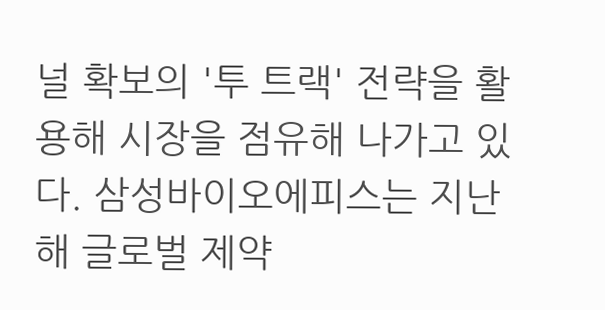널 확보의 '투 트랙' 전략을 활용해 시장을 점유해 나가고 있다. 삼성바이오에피스는 지난해 글로벌 제약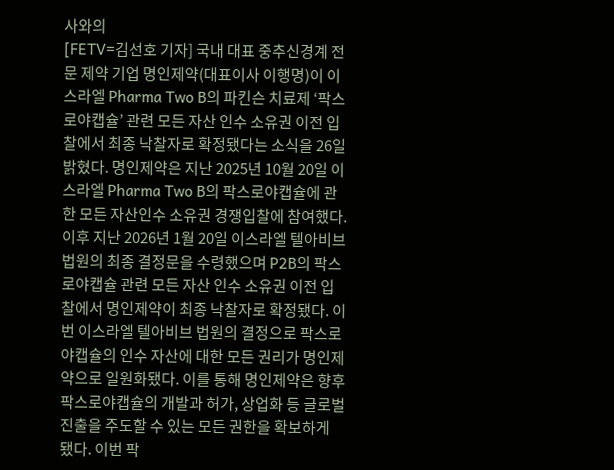사와의
[FETV=김선호 기자] 국내 대표 중추신경계 전문 제약 기업 명인제약(대표이사 이행명)이 이스라엘 Pharma Two B의 파킨슨 치료제 ‘팍스로야캡슐’ 관련 모든 자산 인수 소유권 이전 입찰에서 최종 낙찰자로 확정됐다는 소식을 26일 밝혔다. 명인제약은 지난 2025년 10월 20일 이스라엘 Pharma Two B의 팍스로야캡슐에 관한 모든 자산인수 소유권 경쟁입찰에 참여했다. 이후 지난 2026년 1월 20일 이스라엘 텔아비브 법원의 최종 결정문을 수령했으며 P2B의 팍스로야캡슐 관련 모든 자산 인수 소유권 이전 입찰에서 명인제약이 최종 낙찰자로 확정됐다. 이번 이스라엘 텔아비브 법원의 결정으로 팍스로야캡슐의 인수 자산에 대한 모든 권리가 명인제약으로 일원화됐다. 이를 통해 명인제약은 향후 팍스로야캡슐의 개발과 허가, 상업화 등 글로벌 진출을 주도할 수 있는 모든 권한을 확보하게 됐다. 이번 팍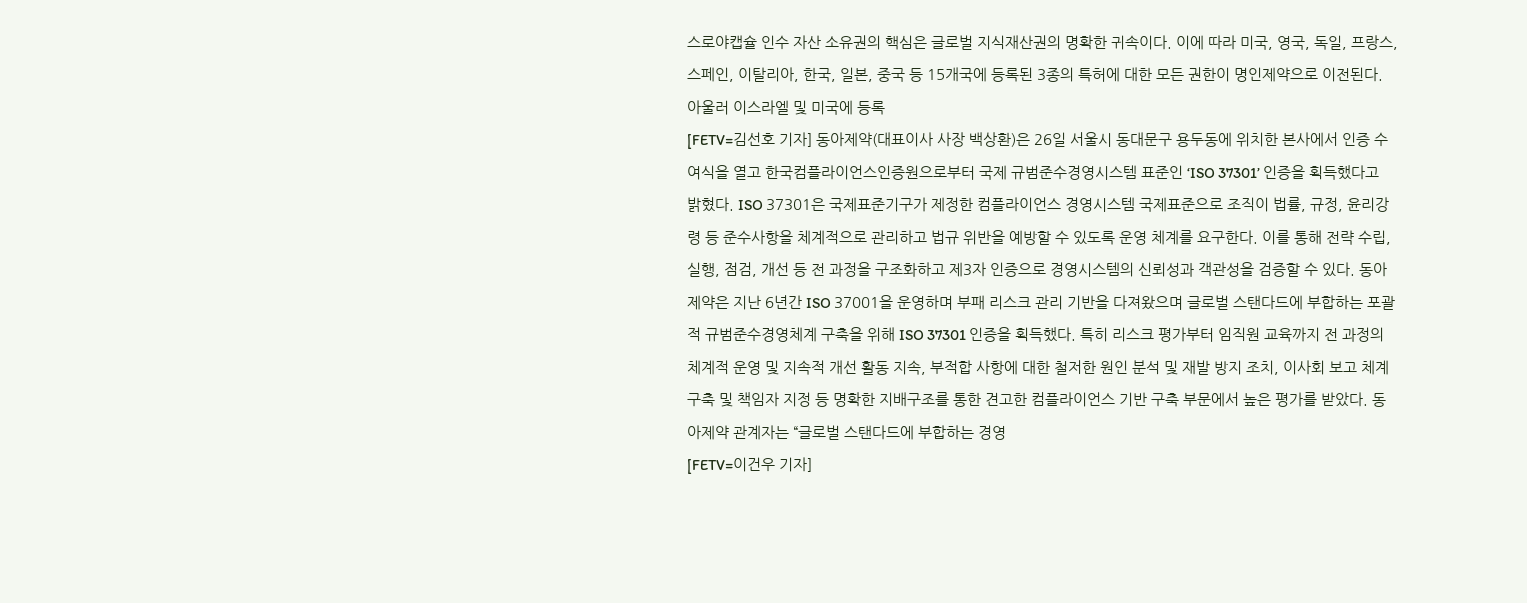스로야캡슐 인수 자산 소유권의 핵심은 글로벌 지식재산권의 명확한 귀속이다. 이에 따라 미국, 영국, 독일, 프랑스, 스페인, 이탈리아, 한국, 일본, 중국 등 15개국에 등록된 3종의 특허에 대한 모든 권한이 명인제약으로 이전된다. 아울러 이스라엘 및 미국에 등록
[FETV=김선호 기자] 동아제약(대표이사 사장 백상환)은 26일 서울시 동대문구 용두동에 위치한 본사에서 인증 수여식을 열고 한국컴플라이언스인증원으로부터 국제 규범준수경영시스템 표준인 ‘ISO 37301’ 인증을 획득했다고 밝혔다. ISO 37301은 국제표준기구가 제정한 컴플라이언스 경영시스템 국제표준으로 조직이 법률, 규정, 윤리강령 등 준수사항을 체계적으로 관리하고 법규 위반을 예방할 수 있도록 운영 체계를 요구한다. 이를 통해 전략 수립, 실행, 점검, 개선 등 전 과정을 구조화하고 제3자 인증으로 경영시스템의 신뢰성과 객관성을 검증할 수 있다. 동아제약은 지난 6년간 ISO 37001을 운영하며 부패 리스크 관리 기반을 다져왔으며 글로벌 스탠다드에 부합하는 포괄적 규범준수경영체계 구축을 위해 ISO 37301 인증을 획득했다. 특히 리스크 평가부터 임직원 교육까지 전 과정의 체계적 운영 및 지속적 개선 활동 지속, 부적합 사항에 대한 철저한 원인 분석 및 재발 방지 조치, 이사회 보고 체계 구축 및 책임자 지정 등 명확한 지배구조를 통한 견고한 컴플라이언스 기반 구축 부문에서 높은 평가를 받았다. 동아제약 관계자는 “글로벌 스탠다드에 부합하는 경영
[FETV=이건우 기자]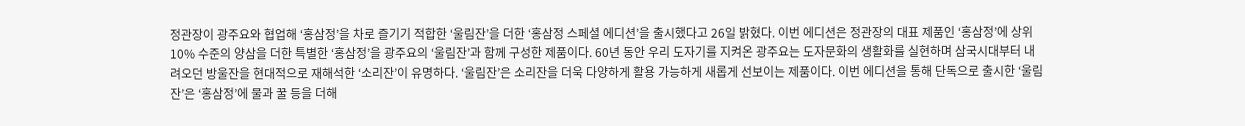정관장이 광주요와 협업해 ‘홍삼정’을 차로 즐기기 적합한 ‘울림잔’을 더한 ‘홍삼정 스페셜 에디션’을 출시했다고 26일 밝혔다. 이번 에디션은 정관장의 대표 제품인 ‘홍삼정’에 상위 10% 수준의 양삼을 더한 특별한 ‘홍삼정’을 광주요의 ‘울림잔’과 함께 구성한 제품이다. 60년 동안 우리 도자기를 지켜온 광주요는 도자문화의 생활화를 실현하며 삼국시대부터 내려오던 방울잔을 현대적으로 재해석한 ‘소리잔’이 유명하다. ‘울림잔’은 소리잔을 더욱 다양하게 활용 가능하게 새롭게 선보이는 제품이다. 이번 에디션을 통해 단독으로 출시한 ‘울림잔’은 ‘홍삼정’에 물과 꿀 등을 더해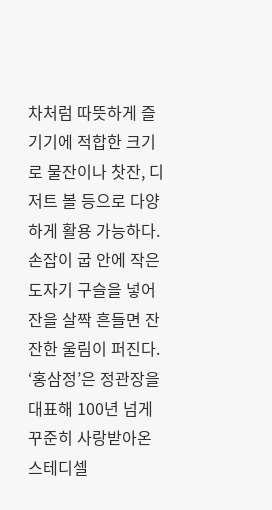차처럼 따뜻하게 즐기기에 적합한 크기로 물잔이나 찻잔, 디저트 볼 등으로 다양하게 활용 가능하다. 손잡이 굽 안에 작은 도자기 구슬을 넣어 잔을 살짝 흔들면 잔잔한 울림이 퍼진다. ‘홍삼정’은 정관장을 대표해 100년 넘게 꾸준히 사랑받아온 스테디셀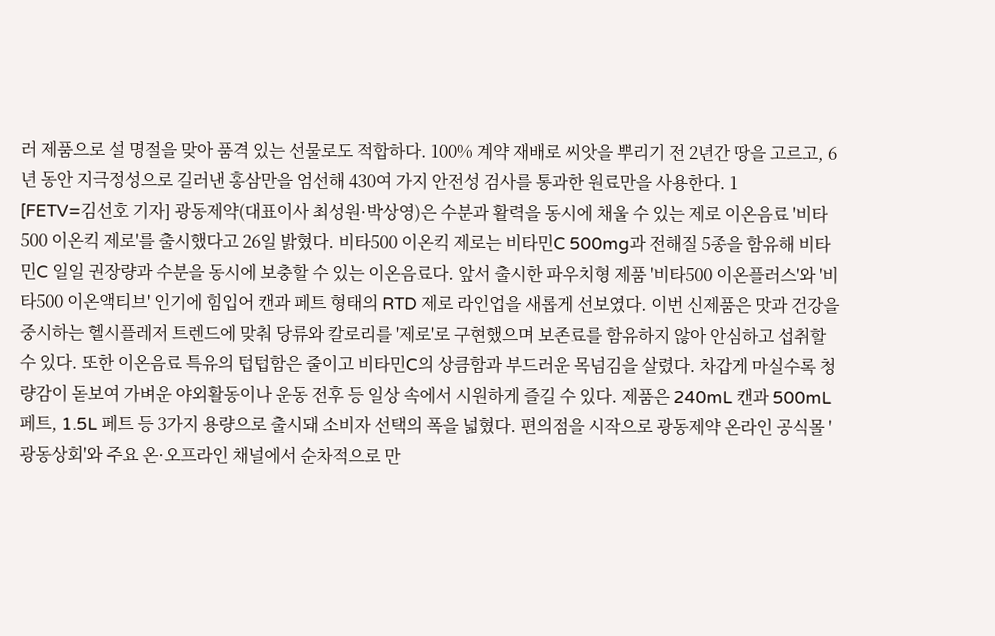러 제품으로 설 명절을 맞아 품격 있는 선물로도 적합하다. 100% 계약 재배로 씨앗을 뿌리기 전 2년간 땅을 고르고, 6년 동안 지극정성으로 길러낸 홍삼만을 엄선해 430여 가지 안전성 검사를 통과한 원료만을 사용한다. 1
[FETV=김선호 기자] 광동제약(대표이사 최성원·박상영)은 수분과 활력을 동시에 채울 수 있는 제로 이온음료 '비타500 이온킥 제로'를 출시했다고 26일 밝혔다. 비타500 이온킥 제로는 비타민C 500mg과 전해질 5종을 함유해 비타민C 일일 권장량과 수분을 동시에 보충할 수 있는 이온음료다. 앞서 출시한 파우치형 제품 '비타500 이온플러스'와 '비타500 이온액티브' 인기에 힘입어 캔과 페트 형태의 RTD 제로 라인업을 새롭게 선보였다. 이번 신제품은 맛과 건강을 중시하는 헬시플레저 트렌드에 맞춰 당류와 칼로리를 '제로'로 구현했으며 보존료를 함유하지 않아 안심하고 섭취할 수 있다. 또한 이온음료 특유의 텁텁함은 줄이고 비타민C의 상큼함과 부드러운 목넘김을 살렸다. 차갑게 마실수록 청량감이 돋보여 가벼운 야외활동이나 운동 전후 등 일상 속에서 시원하게 즐길 수 있다. 제품은 240mL 캔과 500mL 페트, 1.5L 페트 등 3가지 용량으로 출시돼 소비자 선택의 폭을 넓혔다. 편의점을 시작으로 광동제약 온라인 공식몰 '광동상회'와 주요 온·오프라인 채널에서 순차적으로 만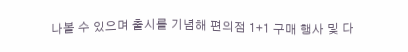나볼 수 있으며 출시를 기념해 편의점 1+1 구매 행사 및 다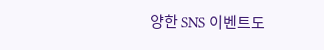양한 SNS 이벤트도